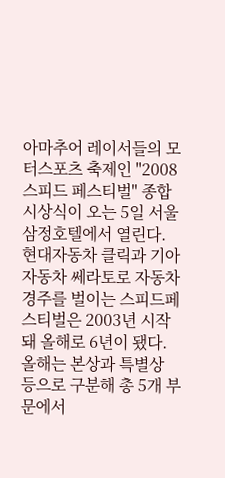아마추어 레이서들의 모터스포츠 축제인 "2008 스피드 페스티벌" 종합시상식이 오는 5일 서울 삼정호텔에서 열린다.
현대자동차 클릭과 기아자동차 쎄라토로 자동차경주를 벌이는 스피드페스티벌은 2003년 시작돼 올해로 6년이 됐다. 올해는 본상과 특별상 등으로 구분해 총 5개 부문에서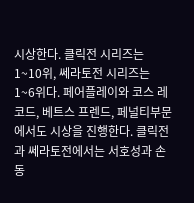시상한다. 클릭전 시리즈는 1~10위, 쎄라토전 시리즈는 1~6위다. 페어플레이와 코스 레코드, 베트스 프렌드, 페널티부문에서도 시상을 진행한다. 클릭전과 쎄라토전에서는 서호성과 손동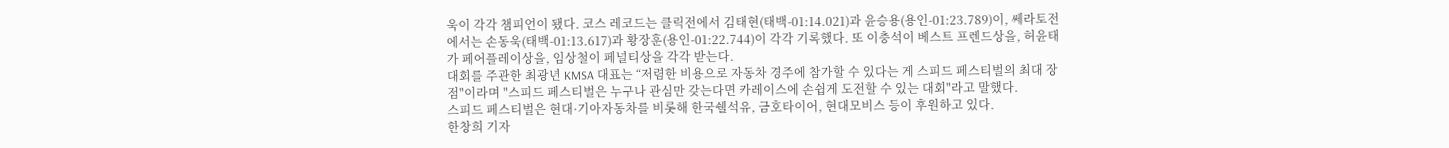욱이 각각 챔피언이 됐다. 코스 레코드는 클릭전에서 김태현(태백-01:14.021)과 윤승용(용인-01:23.789)이, 쎄라토전에서는 손동욱(태백-01:13.617)과 황장훈(용인-01:22.744)이 각각 기록했다. 또 이충석이 베스트 프렌드상을, 허윤태가 페어플레이상을, 임상철이 페널티상을 각각 받는다.
대회를 주관한 최광년 KMSA 대표는 “저렴한 비용으로 자동차 경주에 참가할 수 있다는 게 스피드 페스티벌의 최대 장점"이라며 "스피드 페스티벌은 누구나 관심만 갖는다면 카레이스에 손쉽게 도전할 수 있는 대회"라고 말했다.
스피드 페스티벌은 현대·기아자동차를 비롯해 한국쉘석유, 금호타이어, 현대모비스 등이 후원하고 있다.
한창희 기자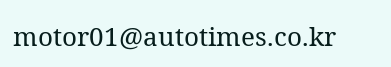motor01@autotimes.co.kr